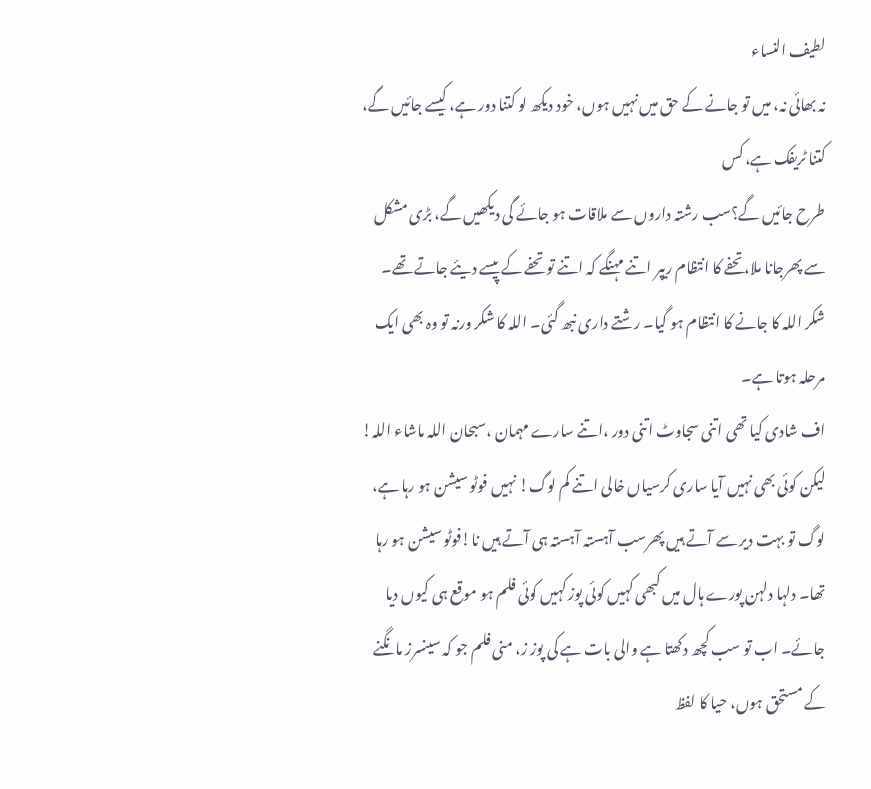لطیف النساء
نہ بھائی نہ، میں تو جانے کے حق میں نہیں ہوں، خود دیکھ لو کتنا دور ہے، کیسے جائیں گے، کتنا ٹریفک ہے، کس
طرح جائیں گے؟سب رشتہ داروں سے ملاقات ہو جائے گی دیکھیں گے، بڑی مشکل سے پھرجانا ملا،تحفے کا انتظام ریپر اتنے مہنگے کہ اتنے تو تحفے کے پیسے دیئے جاتے تھے۔ شکر اللہ کا جانے کا انتظام ہو گیا۔ رشتے داری نبھ گئی۔ اللہ کا شکر ورنہ تو وہ بھی ایک مرحلہ ہوتا ہے۔
اف شادی کیا تھی اتنی سجاوٹ اتنی دور ،اتنے سارے مہمان ،سبحان اللہ ماشاء اللہ! لیکن کوئی بھی نہیں آیا ساری کرسیاں خالی اتنے کم لوگ! نہیں فوٹو سیشن ہو رہا ہے، لوگ تو بہت دیر سے آتے ہیں پھرسب آہستہ آہستہ ہی آتے ہیں نا!فوٹو سیشن ہو رہا تھا۔ دلہا دلہن پورے ہال میں کبھی کہیں کوئی پوز کہیں کوئی فلم ہو موقع ہی کیوں دیا جائے۔ اب تو سب کچھ دکھتا ہے والی بات ہے کی پوز ز، منی فلم جو کہ سینسرز مانگنے کے مستحق ہوں، حیا کا لفظ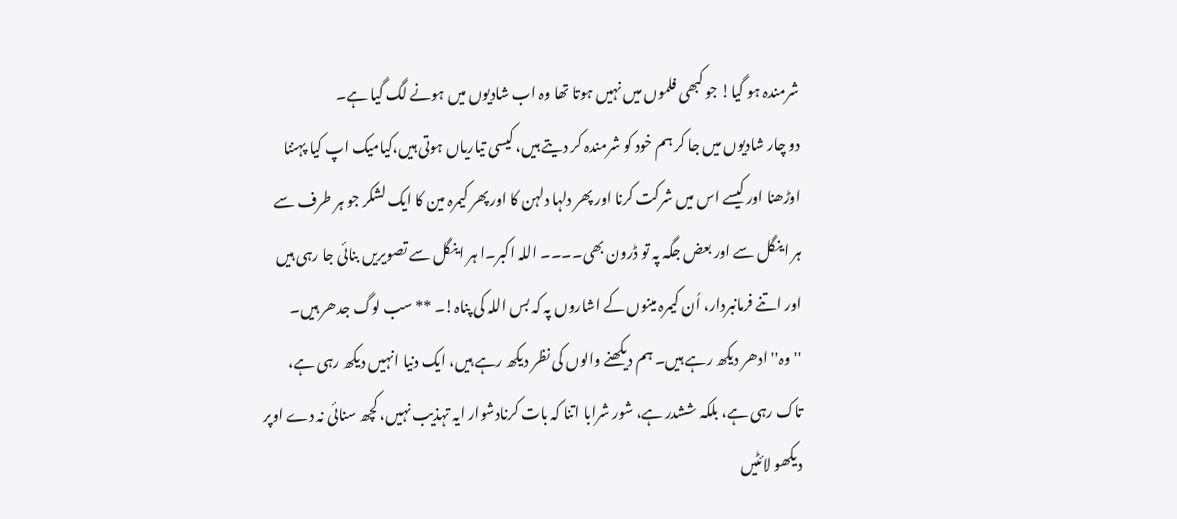شرمندہ ہو گیا! جو کبھی فلموں میں نہیں ہوتا تھا وہ اب شادیوں میں ہونے لگ گیا ہے۔
دو چار شادیوں میں جا کر ہم خود کو شرمندہ کر دیتے ہیں، کیسی تیاریاں ہوتی ہیں،کیامیک اپ کیا پہننا اوڑھنا اور کیسے اس میں شرکت کرنا اور پھر دلہا دلہن کا اور پھر کیمرہ مین کا ایک لشکر جو ہر طرف سے ہر اینگل سے اور بعض جگہ پہ تو ڈرون بھی۔۔۔۔ اللہ اکبر۔ا ہر اینگل سے تصویریں بنائی جا رہی ہیں اور اتنے فرمانبردار، اُن کیمرہ مینوں کے اشاروں پہ کہ بس اللہ کی پناہ!۔ ** سب لوگ جدھر ہیں۔ ''وہ'' ادھر دیکھ رہے ہیں۔ ہم دیکھنے والوں کی نظر دیکھ رہے ہیں، ایک دنیا انہیں دیکھ رہی ہے، تاک رہی ہے، بلکہ ششدر ہے، شور شرابا اتنا کہ بات کرنادشوار ایہ تہذیب نہیں، کچھ سنائی نہ دے اوپر دیکھو لائٹیں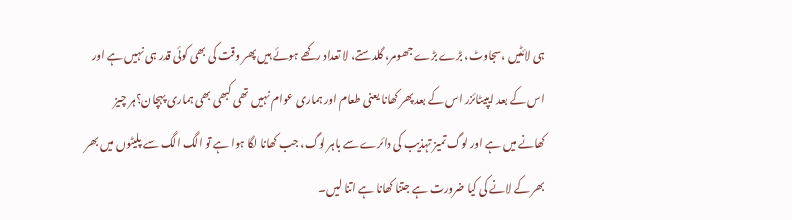ہی لائٹیں ،سجاوٹ، بڑے بڑے جھومر، گلدستے، لا تعداد رکھے ہوئے ہیں پھر وقت کی بھی کوئی قدر ہی نہیں ہے اور اس کے بعد ایپیٹائزر اس کے بعد پھر کھانا یعنی طعام اور ہماری عوام نہیں تھی کبھی بھی ہماری پہچان؟ہر چیز کھانے میں ہے اور لوگ تمیز تہذیب کی دائرے سے باہر لوگ، جب کھانا لگا ہوا ہے تو الگ الگ سے پلیٹوں میں بھر بھر کے لانے کی کیا ضرورت ہے جتنا کھانا ہے اتنا لیں۔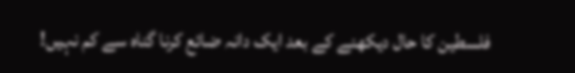فلسطین کا حال دیکھنے کے بعد ایک دانہ ضائع کرنا گناہ سے کم نہیں!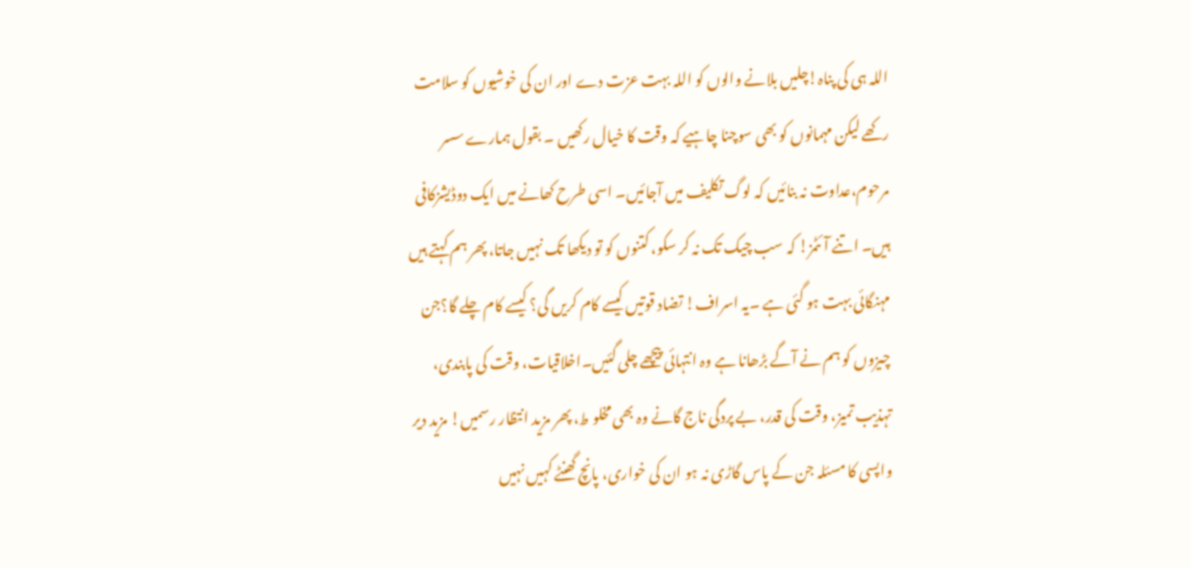اللہ ہی کی پناہ!چلیں بلانے والوں کو اللہ بہت عزت دے اور ان کی خوشیوں کو سلامت رکھے لیکن مہمانوں کو بھی سوچنا چاہیے کہ وقت کا خیال رکھیں ۔ بقول ہمارے سسر مرحوم،عداوت نہ بنائیں کہ لوگ تکلیف میں آجائیں۔ اسی طرح کھانے میں ایک دوڈیشزکافی ہیں۔ اتنے آئٹمز! کہ سب چیک تک نہ کر سکو، کتنوں کو تو دیکھا تک نہیں جاتا، پھر ہم کہتے ہیں مہنگائی بہت ہو گئی ہے ۔یہ اسراف! تضاد قوتیں کیسے کام کریں گی؟ کیسے کام چلے گا؟جن چیزوں کو ہم نے آگے بڑھانا ہے وہ انتہائی پیچھے چلی گئیں۔اخلاقیات، وقت کی پابندی، تہذیب تمیز، وقت کی قدر، بے پردگی ناج گانے وہ بھی مخلو ط، پھر مزید انتظار رسمیں! مزید دیر واپسی کا مسئلہ جن کے پاس گاڑی نہ ہو ان کی خواری، پانچ گھنٹے کہیں نہیں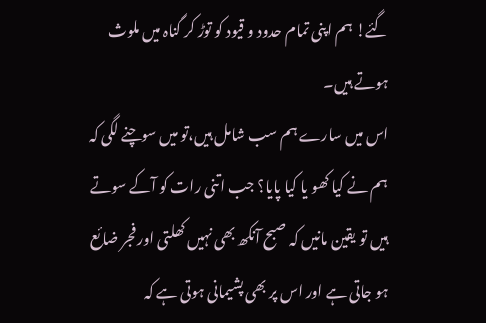گئے! ہم اپنی تمام حدود و قیود کو توڑ کر گناہ میں ملوث ہوتے ہیں۔
اس میں سارے ہم سب شامل ہیں،تو میں سوچنے لگی کہ ہم نے کیا کھو یا کیا پایا؟ جب اتنی رات کو آکے سوتے ہیں تو یقین مانیں کہ صبح آنکھ بھی نہیں کھلتی اور فجر ضائع ہو جاتی ہے اور اس پر بھی پشیمانی ہوتی ہے کہ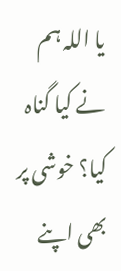یا اللہ ہم نے کیا گناہ کیا؟ خوشی پر بھی اپنے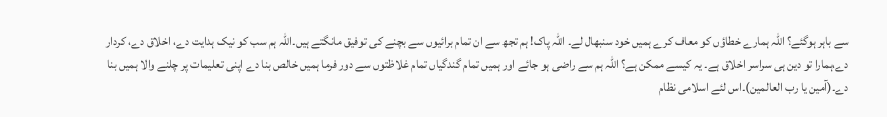سے باہر ہوگئے؟ اللہ ہمارے خطاؤں کو معاف کرے ہمیں خود سنبھال لے۔ اللہ پاک! ہم تجھ سے ان تمام برائیوں سے بچنے کی توفیق مانگتے ہیں۔اللہ ہم سب کو نیک ہدایت دے، اخلاق دے، کردار دے،ہمارا تو دین ہی سراسر اخلاق ہے۔ یہ کیسے ممکن ہے؟ اللہ ہم سے راضی ہو جائے اور ہمیں تمام گندگیاں تمام غلاظتوں سے دور فرما ہمیں خالص بنا دے اپنی تعلیمات پر چلنے والا ہمیں بنا دے۔(آمین یا رب العالمین)۔اس لئے اسلامی نظام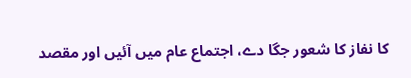کا نفاز کا شعور جگا دے، اجتماع عام میں آئیں اور مقصد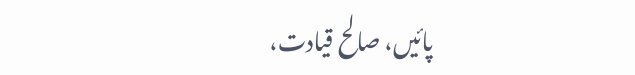پائیں، صالح قیادت،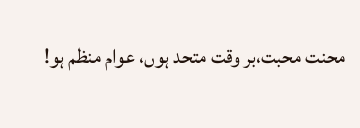محنت محبت،بر وقت متحد ہوں، عوام منظم ہو!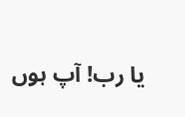یا رب! آپ ہوں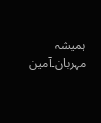ہمیشہ مہربان۔آمین